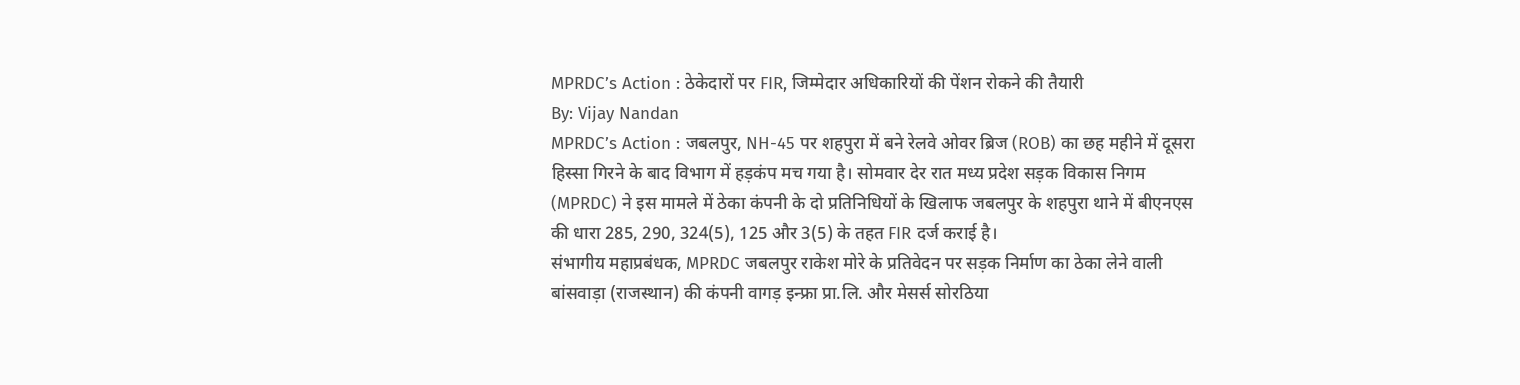MPRDC’s Action : ठेकेदारों पर FIR, जिम्मेदार अधिकारियों की पेंशन रोकने की तैयारी
By: Vijay Nandan
MPRDC’s Action : जबलपुर, NH-45 पर शहपुरा में बने रेलवे ओवर ब्रिज (ROB) का छह महीने में दूसरा हिस्सा गिरने के बाद विभाग में हड़कंप मच गया है। सोमवार देर रात मध्य प्रदेश सड़क विकास निगम (MPRDC) ने इस मामले में ठेका कंपनी के दो प्रतिनिधियों के खिलाफ जबलपुर के शहपुरा थाने में बीएनएस की धारा 285, 290, 324(5), 125 और 3(5) के तहत FIR दर्ज कराई है।
संभागीय महाप्रबंधक, MPRDC जबलपुर राकेश मोरे के प्रतिवेदन पर सड़क निर्माण का ठेका लेने वाली बांसवाड़ा (राजस्थान) की कंपनी वागड़ इन्फ्रा प्रा.लि. और मेसर्स सोरठिया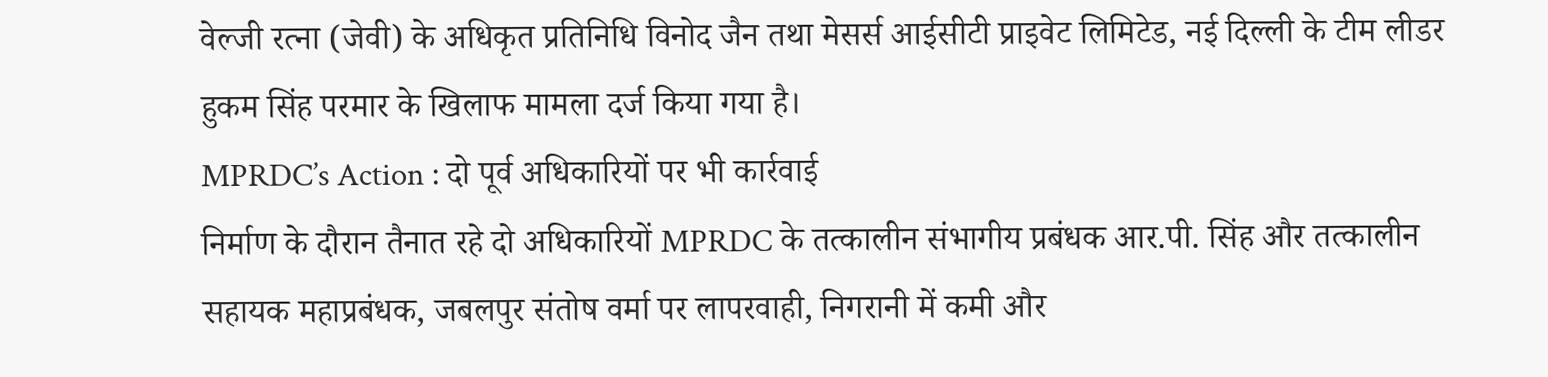वेल्जी रत्ना (जेवी) के अधिकृत प्रतिनिधि विनोद जैन तथा मेसर्स आईसीटी प्राइवेट लिमिटेड, नई दिल्ली के टीम लीडर हुकम सिंह परमार के खिलाफ मामला दर्ज किया गया है।
MPRDC’s Action : दो पूर्व अधिकारियों पर भी कार्रवाई
निर्माण के दौरान तैनात रहे दो अधिकारियों MPRDC के तत्कालीन संभागीय प्रबंधक आर.पी. सिंह और तत्कालीन सहायक महाप्रबंधक, जबलपुर संतोष वर्मा पर लापरवाही, निगरानी में कमी और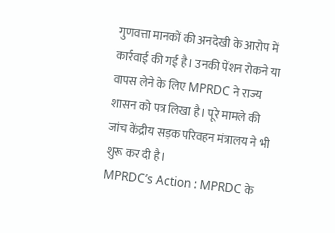गुणवत्ता मानकों की अनदेखी के आरोप में कार्रवाई की गई है। उनकी पेंशन रोकने या वापस लेने के लिए MPRDC ने राज्य शासन को पत्र लिखा है। पूरे मामले की जांच केंद्रीय सड़क परिवहन मंत्रालय ने भी शुरू कर दी है।
MPRDC’s Action : MPRDC के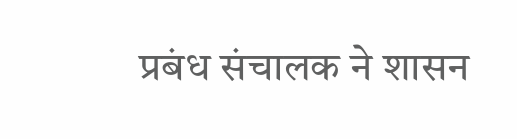प्रबंध संचालक ने शासन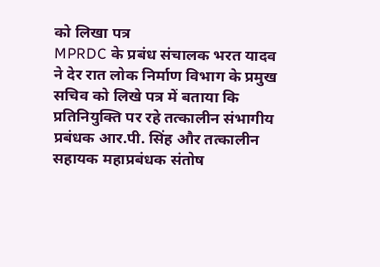को लिखा पत्र
MPRDC के प्रबंध संचालक भरत यादव ने देर रात लोक निर्माण विभाग के प्रमुख सचिव को लिखे पत्र में बताया कि प्रतिनियुक्ति पर रहे तत्कालीन संभागीय प्रबंधक आर.पी. सिंह और तत्कालीन सहायक महाप्रबंधक संतोष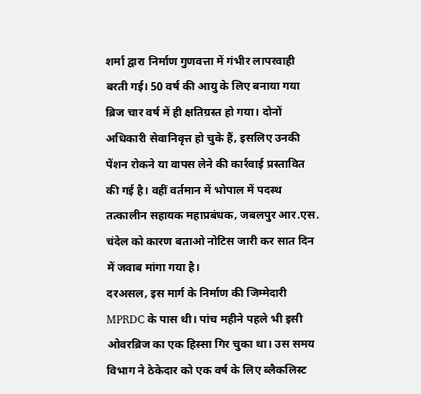शर्मा द्वारा निर्माण गुणवत्ता में गंभीर लापरवाही बरती गई। 50 वर्ष की आयु के लिए बनाया गया ब्रिज चार वर्ष में ही क्षतिग्रस्त हो गया। दोनों अधिकारी सेवानिवृत्त हो चुके हैं, इसलिए उनकी पेंशन रोकने या वापस लेने की कार्रवाई प्रस्तावित की गई है। वहीं वर्तमान में भोपाल में पदस्थ तत्कालीन सहायक महाप्रबंधक, जबलपुर आर.एस. चंदेल को कारण बताओ नोटिस जारी कर सात दिन में जवाब मांगा गया है।
दरअसल, इस मार्ग के निर्माण की जिम्मेदारी MPRDC के पास थी। पांच महीने पहले भी इसी ओवरब्रिज का एक हिस्सा गिर चुका था। उस समय विभाग ने ठेकेदार को एक वर्ष के लिए ब्लैकलिस्ट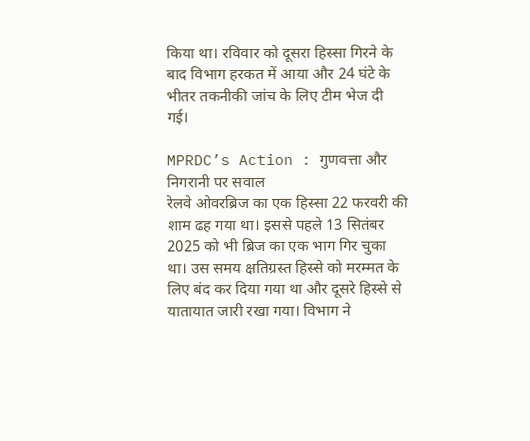किया था। रविवार को दूसरा हिस्सा गिरने के बाद विभाग हरकत में आया और 24 घंटे के भीतर तकनीकी जांच के लिए टीम भेज दी गई।

MPRDC’s Action : गुणवत्ता और निगरानी पर सवाल
रेलवे ओवरब्रिज का एक हिस्सा 22 फरवरी की शाम ढह गया था। इससे पहले 13 सितंबर 2025 को भी ब्रिज का एक भाग गिर चुका था। उस समय क्षतिग्रस्त हिस्से को मरम्मत के लिए बंद कर दिया गया था और दूसरे हिस्से से यातायात जारी रखा गया। विभाग ने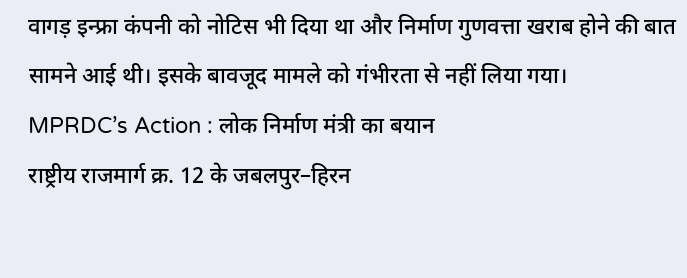वागड़ इन्फ्रा कंपनी को नोटिस भी दिया था और निर्माण गुणवत्ता खराब होने की बात सामने आई थी। इसके बावजूद मामले को गंभीरता से नहीं लिया गया।
MPRDC’s Action : लोक निर्माण मंत्री का बयान
राष्ट्रीय राजमार्ग क्र. 12 के जबलपुर–हिरन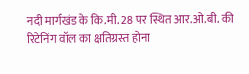नदी मार्गखंड के कि.मी. 28 पर स्थित आर.ओ.बी. की रिटेनिंग वॉल का क्षतिग्रस्त होना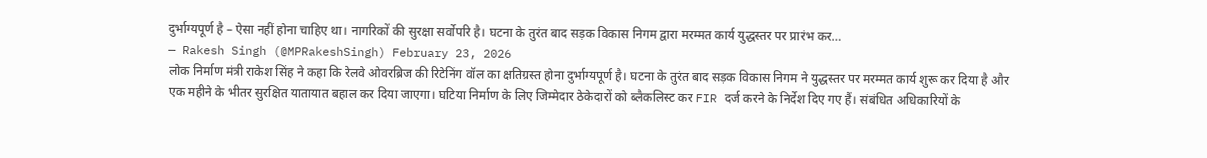दुर्भाग्यपूर्ण है – ऐसा नहीं होना चाहिए था। नागरिकों की सुरक्षा सर्वोपरि है। घटना के तुरंत बाद सड़क विकास निगम द्वारा मरम्मत कार्य युद्धस्तर पर प्रारंभ कर…
— Rakesh Singh (@MPRakeshSingh) February 23, 2026
लोक निर्माण मंत्री राकेश सिंह ने कहा कि रेलवे ओवरब्रिज की रिटेनिंग वॉल का क्षतिग्रस्त होना दुर्भाग्यपूर्ण है। घटना के तुरंत बाद सड़क विकास निगम ने युद्धस्तर पर मरम्मत कार्य शुरू कर दिया है और एक महीने के भीतर सुरक्षित यातायात बहाल कर दिया जाएगा। घटिया निर्माण के लिए जिम्मेदार ठेकेदारों को ब्लैकलिस्ट कर FIR दर्ज करने के निर्देश दिए गए हैं। संबंधित अधिकारियों के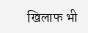खिलाफ भी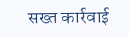सख्त कार्रवाई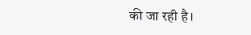की जा रही है।